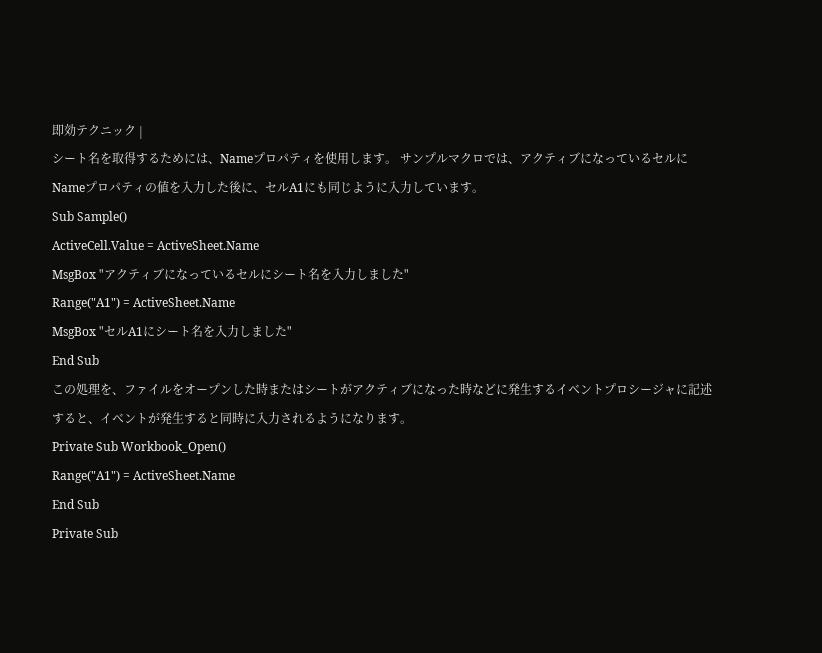即効テクニック |
シート名を取得するためには、Nameプロパティを使用します。 サンプルマクロでは、アクティブになっているセルにNameプロパティの値を入力した後に、セルA1にも同じように入力しています。
Sub Sample()
ActiveCell.Value = ActiveSheet.Name
MsgBox "アクティブになっているセルにシート名を入力しました"
Range("A1") = ActiveSheet.Name
MsgBox "セルA1にシート名を入力しました"
End Sub
この処理を、ファイルをオープンした時またはシートがアクティブになった時などに発生するイベントプロシージャに記述すると、イベントが発生すると同時に入力されるようになります。
Private Sub Workbook_Open()
Range("A1") = ActiveSheet.Name
End Sub
Private Sub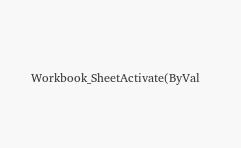Workbook_SheetActivate(ByVal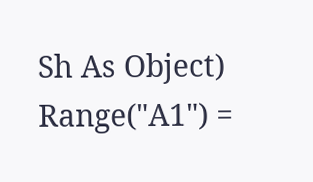Sh As Object)
Range("A1") =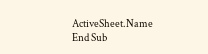ActiveSheet.Name
End Sub